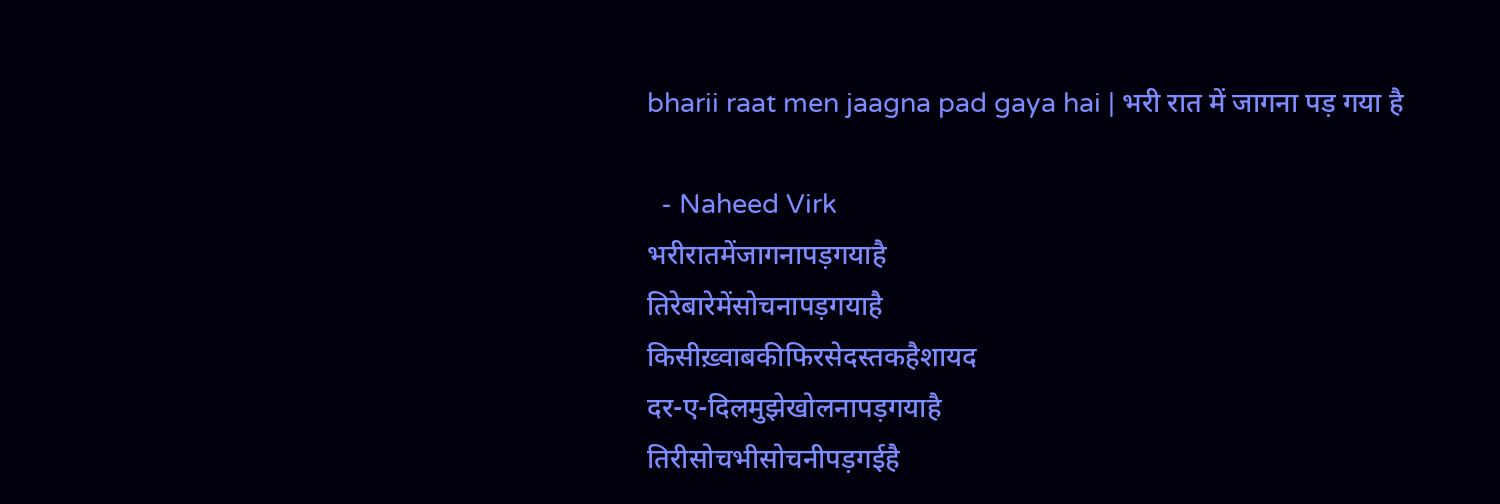bharii raat men jaagna pad gaya hai | भरी रात में जागना पड़ गया है

  - Naheed Virk
भरीरातमेंजागनापड़गयाहै
तिरेबारेमेंसोचनापड़गयाहै
किसीख़्वाबकीफिरसेदस्तकहैशायद
दर-ए-दिलमुझेखोलनापड़गयाहै
तिरीसोचभीसोचनीपड़गईहै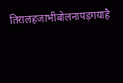तिरालहजाभीबोलनापड़गयाहै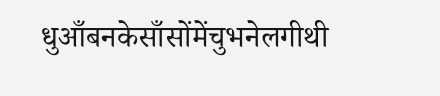धुआँबनकेसाँसोंमेंचुभनेलगीथी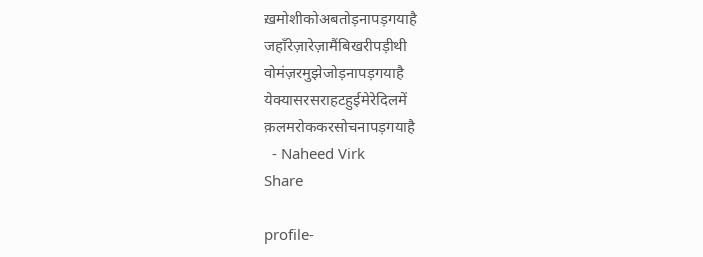ख़मोशीकोअबतोड़नापड़गयाहै
जहाँरेज़ारेज़ामैंबिखरीपड़ीथी
वोमंज़रमुझेजोड़नापड़गयाहै
येक्यासरसराहटहुईमेरेदिलमें
क़लमरोककरसोचनापड़गयाहै
  - Naheed Virk
Share

profile-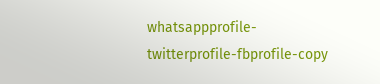whatsappprofile-twitterprofile-fbprofile-copy